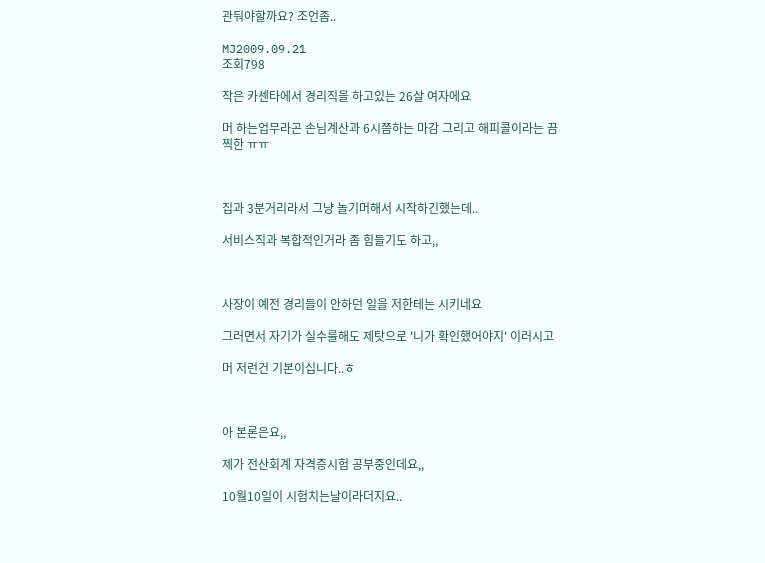관둬야할까요? 조언좀..

MJ2009.09.21
조회798

작은 카센타에서 경리직을 하고있는 26살 여자에요

머 하는업무라곤 손님계산과 6시쯤하는 마감 그리고 해피콜이라는 끔찍한 ㅠㅠ



집과 3분거리라서 그냥 놀기머해서 시작하긴했는데..

서비스직과 복합적인거라 좀 힘들기도 하고,,



사장이 예전 경리들이 안하던 일을 저한테는 시키네요

그러면서 자기가 실수를해도 제탓으로 '니가 확인했어야지' 이러시고

머 저런건 기본이십니다..ㅎ



아 본론은요,,

제가 전산회계 자격증시험 공부중인데요,,

10월10일이 시험치는날이라더지요..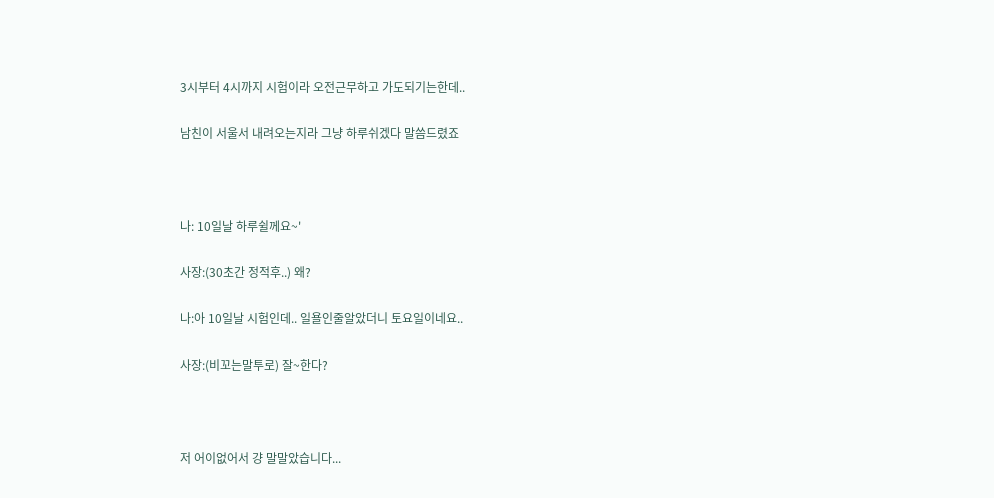3시부터 4시까지 시험이라 오전근무하고 가도되기는한데..

남친이 서울서 내려오는지라 그냥 하루쉬겠다 말씀드렸죠



나: 10일날 하루쉴께요~'

사장:(30초간 정적후..) 왜?

나:아 10일날 시험인데.. 일욜인줄알았더니 토요일이네요..

사장:(비꼬는말투로) 잘~한다?



저 어이없어서 걍 말말았습니다...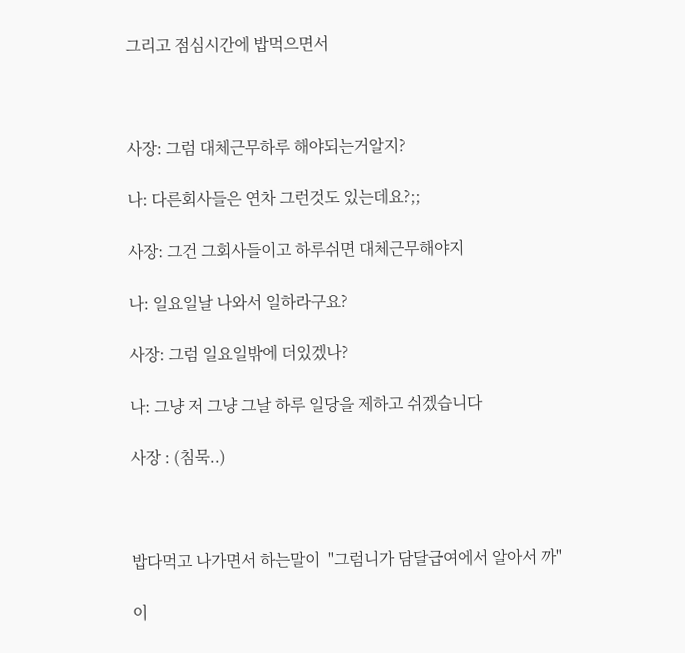그리고 점심시간에 밥먹으면서



사장: 그럼 대체근무하루 해야되는거알지?

나: 다른회사들은 연차 그런것도 있는데요?;;

사장: 그건 그회사들이고 하루쉬면 대체근무해야지

나: 일요일날 나와서 일하라구요?

사장: 그럼 일요일밖에 더있겠나?

나: 그냥 저 그냥 그날 하루 일당을 제하고 쉬겠습니다

사장 : (침묵..)



밥다먹고 나가면서 하는말이  "그럼니가 담달급여에서 알아서 까"

이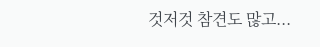것저것 참견도 많고...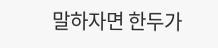말하자면 한두가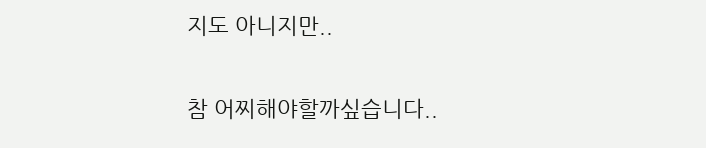지도 아니지만..

참 어찌해야할까싶습니다..